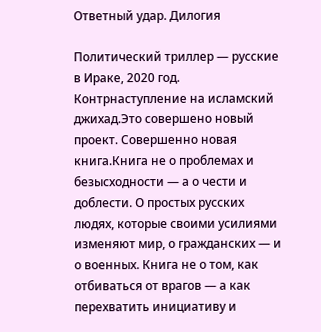Ответный удар. Дилогия

Политический триллер — русские в Ираке, 2020 год. Контрнаступление на исламский джихад.Это совершено новый проект. Совершенно новая книга.Книга не о проблемах и безысходности — а о чести и доблести. О простых русских людях, которые своими усилиями изменяют мир, о гражданских — и о военных. Книга не о том, как отбиваться от врагов — а как перехватить инициативу и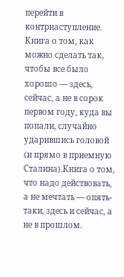перейти в контрнаступление. Книга о том, как можно сделать так, чтобы все было хорошо — здесь, сейчас, а не в сорок первом году, куда вы попали, случайно ударившись головой (и прямо в приемную Сталина).Книга о том, что надо действовать, а не мечтать — опять-таки, здесь и сейчас, а не в прошлом.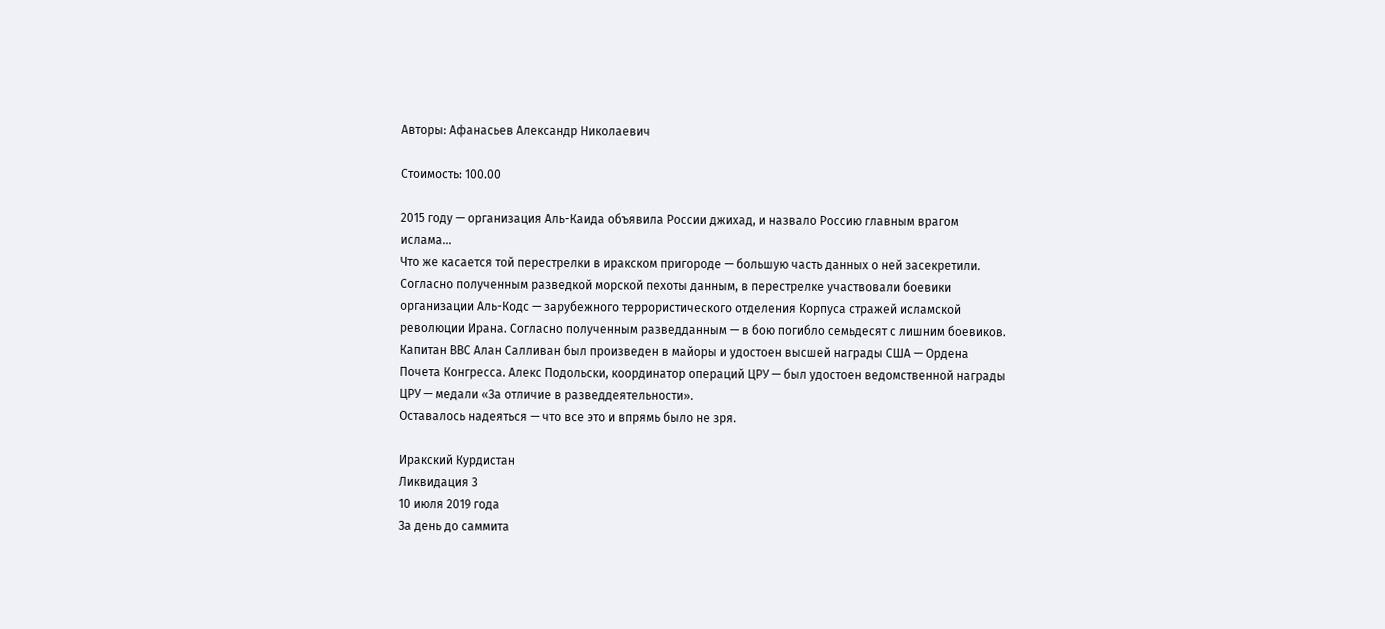Авторы: Афанасьев Александр Николаевич

Стоимость: 100.00

2015 году — организация Аль-Каида объявила России джихад, и назвало Россию главным врагом ислама…
Что же касается той перестрелки в иракском пригороде — большую часть данных о ней засекретили. Согласно полученным разведкой морской пехоты данным, в перестрелке участвовали боевики организации Аль-Кодс — зарубежного террористического отделения Корпуса стражей исламской революции Ирана. Согласно полученным разведданным — в бою погибло семьдесят с лишним боевиков.
Капитан ВВС Алан Салливан был произведен в майоры и удостоен высшей награды США — Ордена Почета Конгресса. Алекс Подольски, координатор операций ЦРУ — был удостоен ведомственной награды ЦРУ — медали «За отличие в разведдеятельности».
Оставалось надеяться — что все это и впрямь было не зря.

Иракский Курдистан
Ликвидация 3
10 июля 2019 года
За день до саммита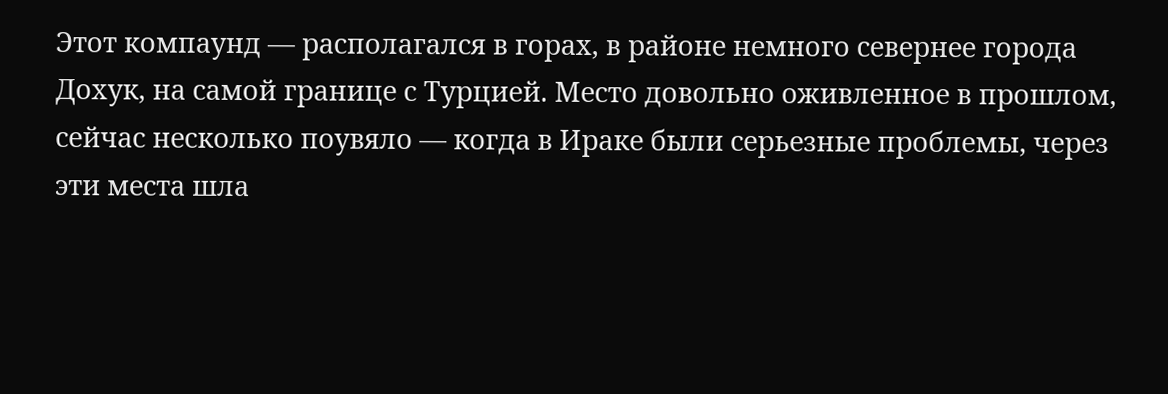Этот компаунд — располагался в горах, в районе немного севернее города Дохук, на самой границе с Турцией. Место довольно оживленное в прошлом, сейчас несколько поувяло — когда в Ираке были серьезные проблемы, через эти места шла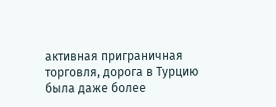активная приграничная торговля, дорога в Турцию была даже более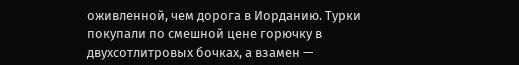оживленной, чем дорога в Иорданию. Турки покупали по смешной цене горючку в двухсотлитровых бочках, а взамен —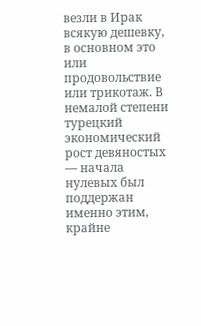везли в Ирак всякую дешевку, в основном это или продовольствие или трикотаж. В немалой степени турецкий экономический рост девяностых — начала нулевых был поддержан именно этим, крайне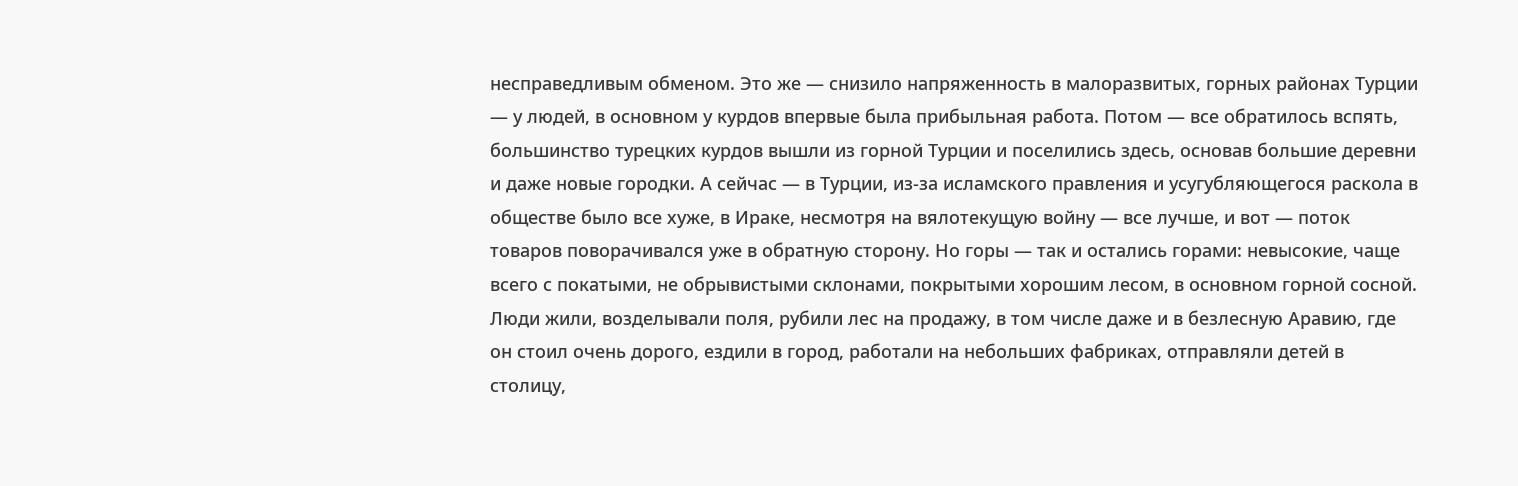несправедливым обменом. Это же — снизило напряженность в малоразвитых, горных районах Турции — у людей, в основном у курдов впервые была прибыльная работа. Потом — все обратилось вспять, большинство турецких курдов вышли из горной Турции и поселились здесь, основав большие деревни и даже новые городки. А сейчас — в Турции, из-за исламского правления и усугубляющегося раскола в обществе было все хуже, в Ираке, несмотря на вялотекущую войну — все лучше, и вот — поток товаров поворачивался уже в обратную сторону. Но горы — так и остались горами: невысокие, чаще всего с покатыми, не обрывистыми склонами, покрытыми хорошим лесом, в основном горной сосной. Люди жили, возделывали поля, рубили лес на продажу, в том числе даже и в безлесную Аравию, где он стоил очень дорого, ездили в город, работали на небольших фабриках, отправляли детей в столицу,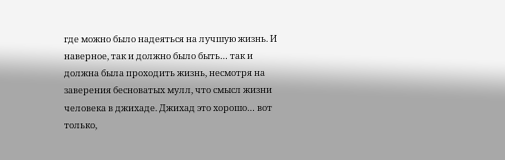где можно было надеяться на лучшую жизнь. И наверное, так и должно было быть… так и должна была проходить жизнь, несмотря на заверения бесноватых мулл, что смысл жизни человека в джихаде. Джихад это хорошо… вот только,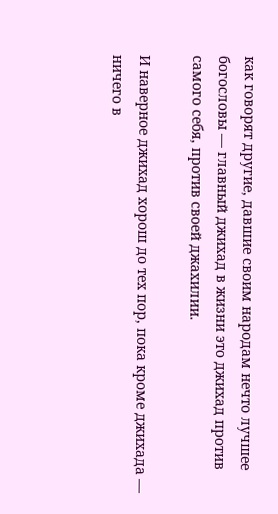как говорят другие, давшие своим народам нечто лучшее богословы — главный джихад в жизни это джихад против самого себя, против своей джахилии.

И наверное джихад хорош до тех пор, пока кроме джихада — ничего в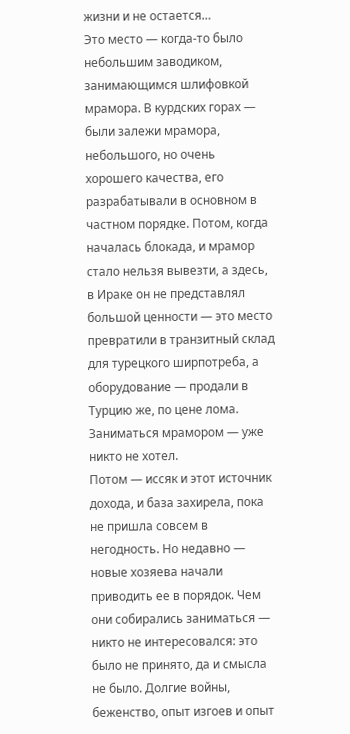жизни и не остается…
Это место — когда-то было небольшим заводиком, занимающимся шлифовкой мрамора. В курдских горах — были залежи мрамора, небольшого, но очень хорошего качества, его разрабатывали в основном в частном порядке. Потом, когда началась блокада, и мрамор стало нельзя вывезти, а здесь, в Ираке он не представлял большой ценности — это место превратили в транзитный склад для турецкого ширпотреба, а оборудование — продали в Турцию же, по цене лома. Заниматься мрамором — уже никто не хотел.
Потом — иссяк и этот источник дохода, и база захирела, пока не пришла совсем в негодность. Но недавно — новые хозяева начали приводить ее в порядок. Чем они собирались заниматься — никто не интересовался: это было не принято, да и смысла не было. Долгие войны, беженство, опыт изгоев и опыт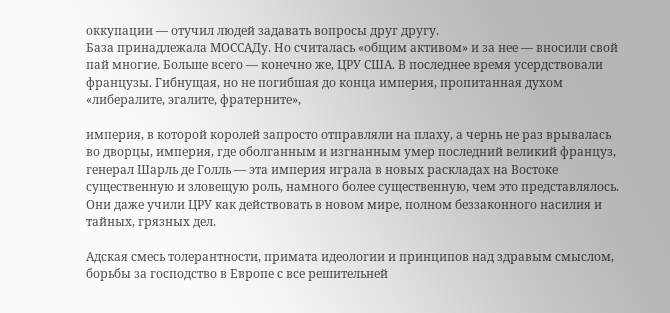оккупации — отучил людей задавать вопросы друг другу.
База принадлежала МОССАДу. Но считалась «общим активом» и за нее — вносили свой пай многие. Больше всего — конечно же, ЦРУ США. В последнее время усердствовали французы. Гибнущая, но не погибшая до конца империя, пропитанная духом «либералите, эгалите, фратерните»,

империя, в которой королей запросто отправляли на плаху, а чернь не раз врывалась во дворцы, империя, где оболганным и изгнанным умер последний великий француз, генерал Шарль де Голль — эта империя играла в новых раскладах на Востоке существенную и зловещую роль, намного более существенную, чем это представлялось. Они даже учили ЦРУ как действовать в новом мире, полном беззаконного насилия и тайных, грязных дел.

Адская смесь толерантности, примата идеологии и принципов над здравым смыслом, борьбы за господство в Европе с все решительней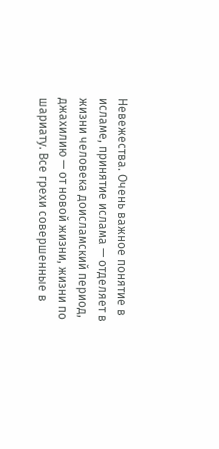Невежества. Очень важное понятие в исламе, принятие ислама — отделяет в жизни человека доисламский период, джахилию — от новой жизни, жизни по шариату. Все грехи совершенные в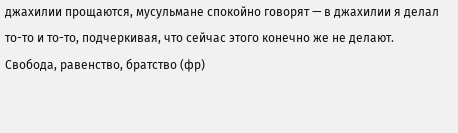джахилии прощаются, мусульмане спокойно говорят — в джахилии я делал то-то и то-то, подчеркивая, что сейчас этого конечно же не делают.
Свобода, равенство, братство (фр)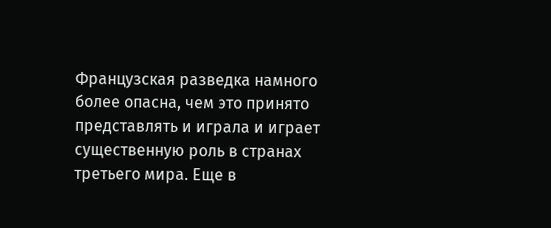Французская разведка намного более опасна, чем это принято представлять и играла и играет существенную роль в странах третьего мира. Еще в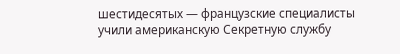шестидесятых — французские специалисты учили американскую Секретную службу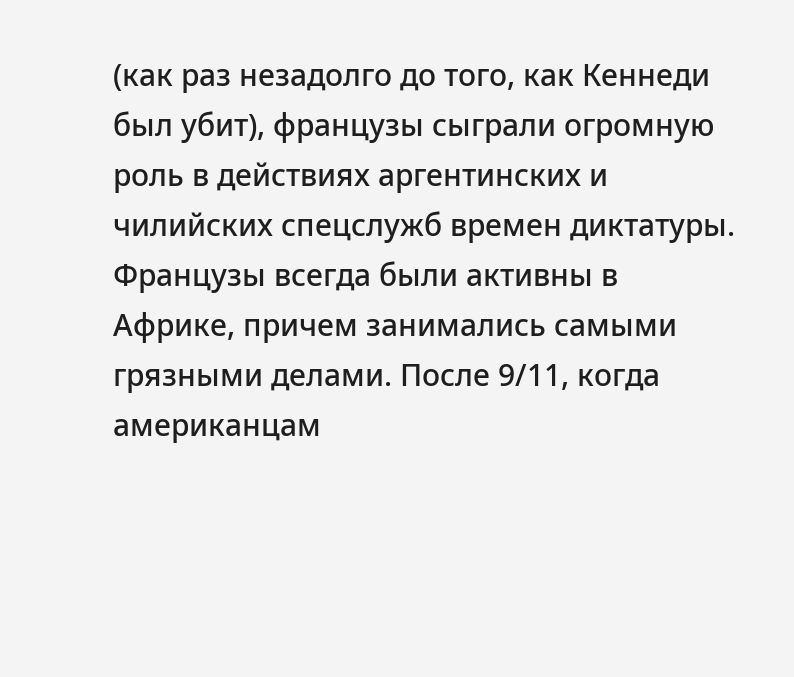(как раз незадолго до того, как Кеннеди был убит), французы сыграли огромную роль в действиях аргентинских и чилийских спецслужб времен диктатуры. Французы всегда были активны в Африке, причем занимались самыми грязными делами. После 9/11, когда американцам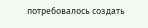потребовалось создать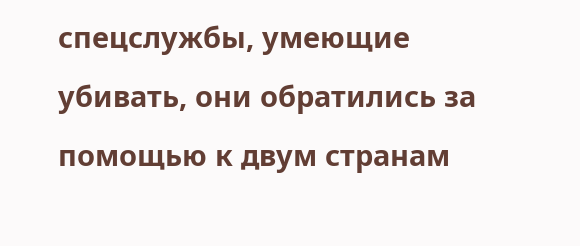спецслужбы, умеющие убивать, они обратились за помощью к двум странам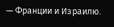— Франции и Израилю.